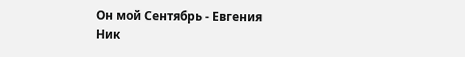Он мой Сентябрь - Евгения Ник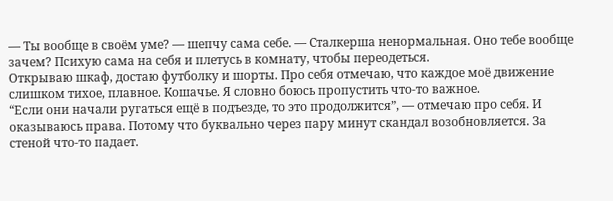— Ты вообще в своём уме? — шепчу сама себе. — Сталкерша ненормальная. Оно тебе вообще зачем? Психую сама на себя и плетусь в комнату, чтобы переодеться.
Открываю шкаф, достаю футболку и шорты. Про себя отмечаю, что каждое моё движение слишком тихое, плавное. Кошачье. Я словно боюсь пропустить что-то важное.
“Если они начали ругаться ещё в подъезде, то это продолжится”, — отмечаю про себя. И оказываюсь права. Потому что буквально через пару минут скандал возобновляется. За стеной что-то падает.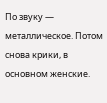По звуку — металлическое. Потом снова крики, в основном женские.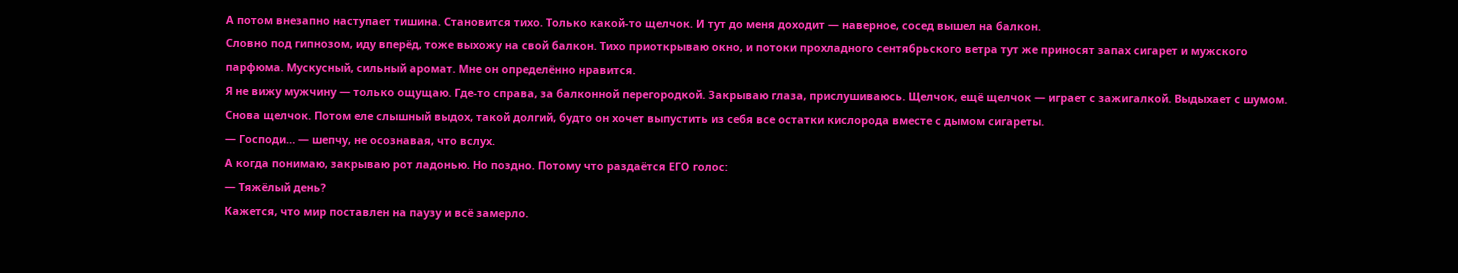А потом внезапно наступает тишина. Становится тихо. Только какой-то щелчок. И тут до меня доходит — наверное, сосед вышел на балкон.
Словно под гипнозом, иду вперёд, тоже выхожу на свой балкон. Тихо приоткрываю окно, и потоки прохладного сентябрьского ветра тут же приносят запах сигарет и мужского парфюма. Мускусный, сильный аромат. Мне он определённо нравится.
Я не вижу мужчину — только ощущаю. Где-то справа, за балконной перегородкой. Закрываю глаза, прислушиваюсь. Щелчок, ещё щелчок — играет с зажигалкой. Выдыхает с шумом. Снова щелчок. Потом еле слышный выдох, такой долгий, будто он хочет выпустить из себя все остатки кислорода вместе с дымом сигареты.
— Господи… — шепчу, не осознавая, что вслух.
А когда понимаю, закрываю рот ладонью. Но поздно. Потому что раздаётся ЕГО голос:
— Тяжёлый день?
Кажется, что мир поставлен на паузу и всё замерло.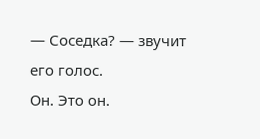— Соседка? — звучит его голос.
Он. Это он.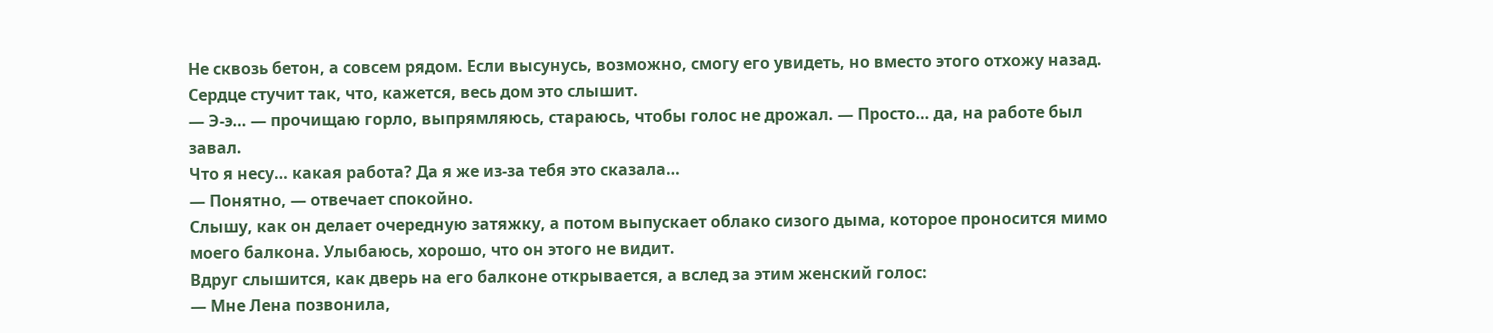Не сквозь бетон, а совсем рядом. Если высунусь, возможно, смогу его увидеть, но вместо этого отхожу назад. Сердце стучит так, что, кажется, весь дом это слышит.
— Э-э… — прочищаю горло, выпрямляюсь, стараюсь, чтобы голос не дрожал. — Просто… да, на работе был завал.
Что я несу… какая работа? Да я же из-за тебя это сказала…
— Понятно, — отвечает спокойно.
Слышу, как он делает очередную затяжку, а потом выпускает облако сизого дыма, которое проносится мимо моего балкона. Улыбаюсь, хорошо, что он этого не видит.
Вдруг слышится, как дверь на его балконе открывается, а вслед за этим женский голос:
— Мне Лена позвонила,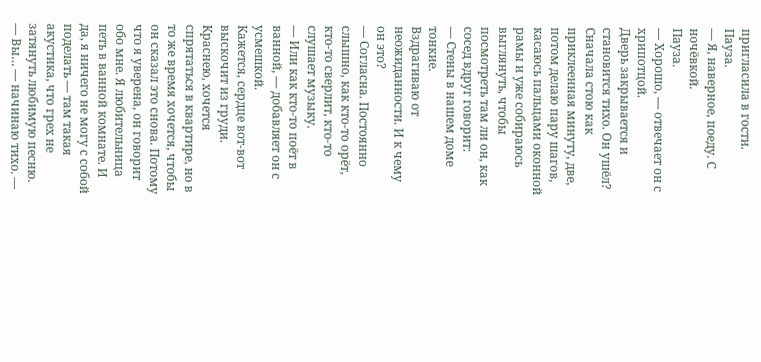пригласила в гости.
Пауза.
— Я, наверное, поеду. С ночёвкой.
Пауза.
— Хорошо, — отвечает он с хрипотцой.
Дверь закрывается и становится тихо. Он ушёл? Сначала стою как приклеенная минуту, две, потом делаю пару шагов, касаюсь пальцами оконной рамы и уже собираюсь выглянуть, чтобы посмотреть там ли он, как сосед вдруг говорит:
— Стены в нашем доме тонкие.
Вздрагиваю от неожиданности. И к чему он это?
— Согласна. Постоянно слышно, как кто-то орёт, кто-то сверлит, кто-то слушает музыку.
— Или как кто-то поёт в ванной, — добавляет он с усмешкой.
Кажется, сердце вот-вот выскочит из груди. Краснею, хочется спрятаться в квартире, но в то же время хочется, чтобы он сказал это снова. Потому что я уверена, он говорит обо мне. Я любительница петь в ванной комнате. И да, я ничего не могу с собой поделать — там такая акустика, что грех не затянуть любимую песню.
— Вы… — начинаю тихо. —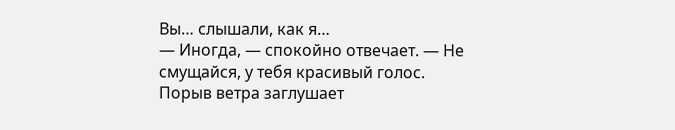Вы… слышали, как я…
— Иногда, — спокойно отвечает. — Не смущайся, у тебя красивый голос.
Порыв ветра заглушает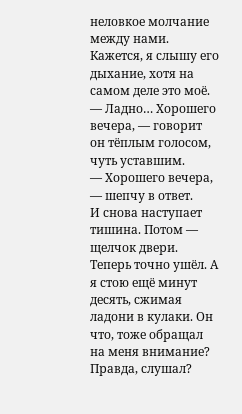неловкое молчание между нами. Кажется, я слышу его дыхание, хотя на самом деле это моё.
— Ладно… Хорошего вечера, — говорит он тёплым голосом, чуть уставшим.
— Хорошего вечера, — шепчу в ответ.
И снова наступает тишина. Потом — щелчок двери. Теперь точно ушёл. А я стою ещё минут десять, сжимая ладони в кулаки. Он что, тоже обращал на меня внимание? Правда, слушал?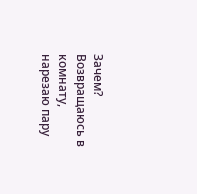Зачем?
Возвращаюсь в комнату, нарезаю пару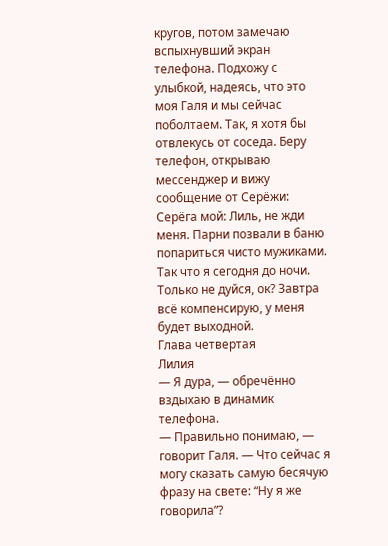кругов, потом замечаю вспыхнувший экран телефона. Подхожу с улыбкой, надеясь, что это моя Галя и мы сейчас поболтаем. Так, я хотя бы отвлекусь от соседа. Беру телефон, открываю мессенджер и вижу сообщение от Серёжи:
Серёга мой: Лиль, не жди меня. Парни позвали в баню попариться чисто мужиками. Так что я сегодня до ночи. Только не дуйся, ок? Завтра всё компенсирую, у меня будет выходной.
Глава четвертая
Лилия
— Я дура, — обречённо вздыхаю в динамик телефона.
— Правильно понимаю, — говорит Галя. — Что сейчас я могу сказать самую бесячую фразу на свете: “Ну я же говорила”?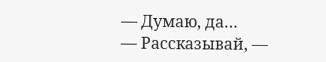— Думаю, да…
— Рассказывай, —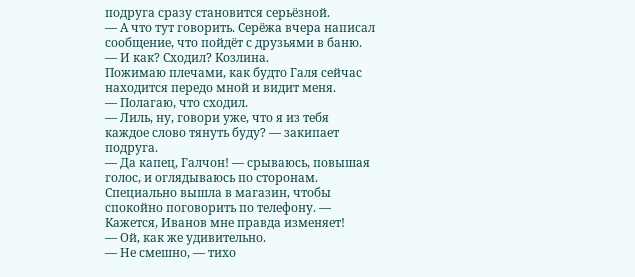подруга сразу становится серьёзной.
— А что тут говорить. Серёжа вчера написал сообщение, что пойдёт с друзьями в баню.
— И как? Сходил? Козлина.
Пожимаю плечами, как будто Галя сейчас находится передо мной и видит меня.
— Полагаю, что сходил.
— Лиль, ну, говори уже, что я из тебя каждое слово тянуть буду? — закипает подруга.
— Да капец, Галчон! — срываюсь, повышая голос, и оглядываюсь по сторонам. Специально вышла в магазин, чтобы спокойно поговорить по телефону. — Кажется, Иванов мне правда изменяет!
— Ой, как же удивительно.
— Не смешно, — тихо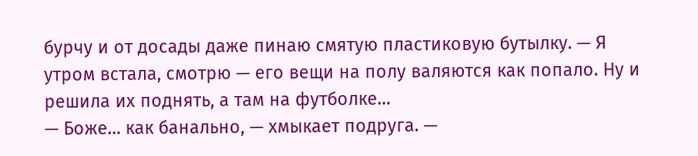бурчу и от досады даже пинаю смятую пластиковую бутылку. — Я утром встала, смотрю — его вещи на полу валяются как попало. Ну и решила их поднять, а там на футболке…
— Боже… как банально, — хмыкает подруга. —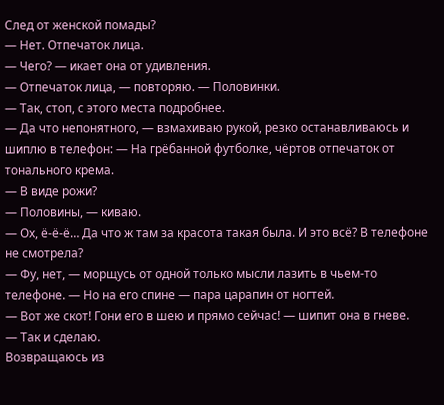След от женской помады?
— Нет. Отпечаток лица.
— Чего? — икает она от удивления.
— Отпечаток лица, — повторяю. — Половинки.
— Так, стоп, с этого места подробнее.
— Да что непонятного, — взмахиваю рукой, резко останавливаюсь и шиплю в телефон: — На грёбанной футболке, чёртов отпечаток от тонального крема.
— В виде рожи?
— Половины, — киваю.
— Ох, ё-ё-ё… Да что ж там за красота такая была. И это всё? В телефоне не смотрела?
— Фу, нет, — морщусь от одной только мысли лазить в чьем-то телефоне. — Но на его спине — пара царапин от ногтей.
— Вот же скот! Гони его в шею и прямо сейчас! — шипит она в гневе.
— Так и сделаю.
Возвращаюсь из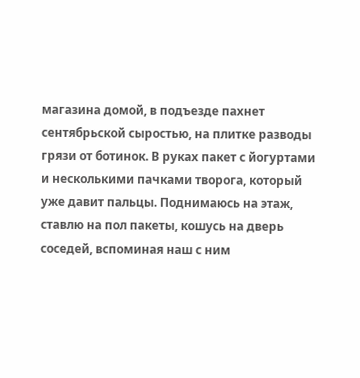магазина домой, в подъезде пахнет сентябрьской сыростью, на плитке разводы грязи от ботинок. В руках пакет с йогуртами и несколькими пачками творога, который уже давит пальцы. Поднимаюсь на этаж, ставлю на пол пакеты, кошусь на дверь соседей, вспоминая наш с ним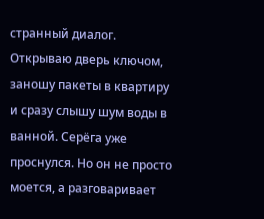странный диалог.
Открываю дверь ключом, заношу пакеты в квартиру и сразу слышу шум воды в ванной. Серёга уже проснулся. Но он не просто моется, а разговаривает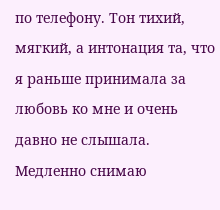по телефону. Тон тихий, мягкий, а интонация та, что я раньше принимала за любовь ко мне и очень давно не слышала.
Медленно снимаю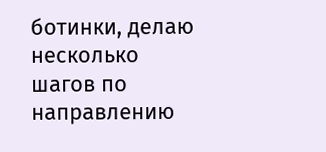ботинки, делаю несколько шагов по направлению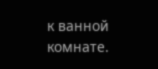к ванной комнате.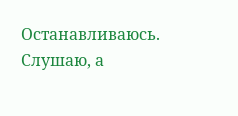Останавливаюсь. Слушаю, а